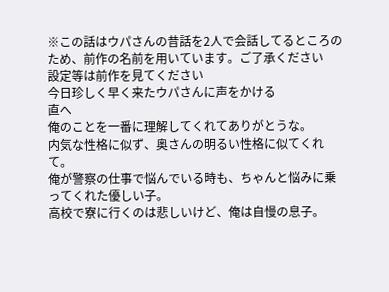※この話はウパさんの昔話を2人で会話してるところのため、前作の名前を用いています。ご了承ください
設定等は前作を見てください
今日珍しく早く来たウパさんに声をかける
直へ
俺のことを一番に理解してくれてありがとうな。
内気な性格に似ず、奥さんの明るい性格に似てくれて。
俺が警察の仕事で悩んでいる時も、ちゃんと悩みに乗ってくれた優しい子。
高校で寮に行くのは悲しいけど、俺は自慢の息子。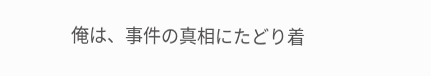俺は、事件の真相にたどり着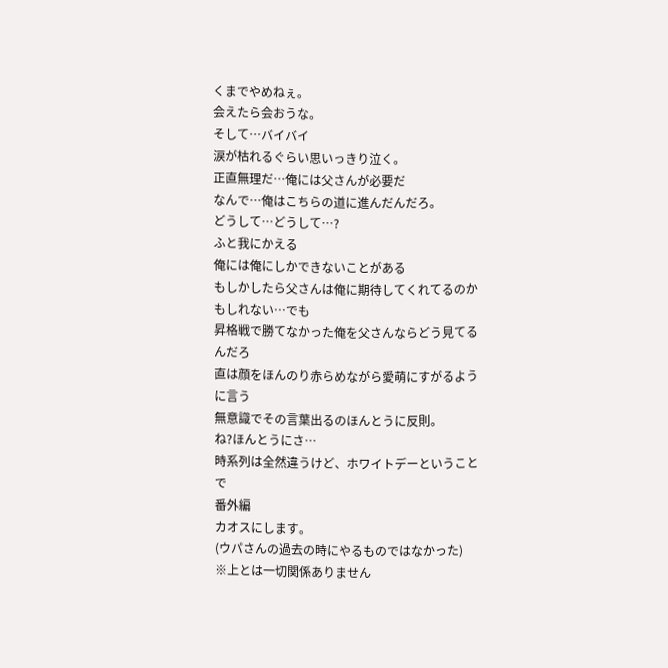くまでやめねぇ。
会えたら会おうな。
そして⋯バイバイ
涙が枯れるぐらい思いっきり泣く。
正直無理だ⋯俺には父さんが必要だ
なんで⋯俺はこちらの道に進んだんだろ。
どうして⋯どうして⋯?
ふと我にかえる
俺には俺にしかできないことがある
もしかしたら父さんは俺に期待してくれてるのかもしれない⋯でも
昇格戦で勝てなかった俺を父さんならどう見てるんだろ
直は顔をほんのり赤らめながら愛萌にすがるように言う
無意識でその言葉出るのほんとうに反則。
ね?ほんとうにさ⋯
時系列は全然違うけど、ホワイトデーということで
番外編
カオスにします。
(ウパさんの過去の時にやるものではなかった)
※上とは一切関係ありません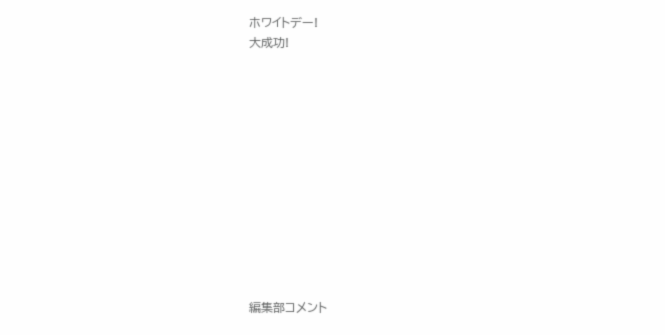ホワイトデー!
大成功!












編集部コメント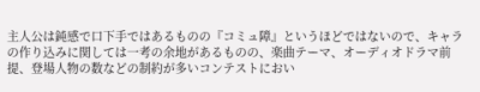主人公は鈍感で口下手ではあるものの『コミュ障』というほどではないので、キャラの作り込みに関しては一考の余地があるものの、楽曲テーマ、オーディオドラマ前提、登場人物の数などの制約が多いコンテストにおい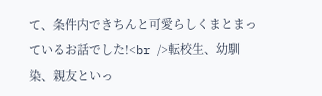て、条件内できちんと可愛らしくまとまっているお話でした!<br />転校生、幼馴染、親友といっ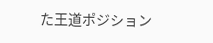た王道ポジション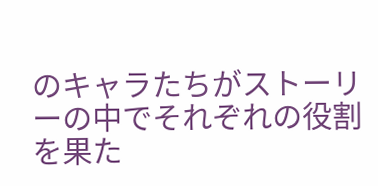のキャラたちがストーリーの中でそれぞれの役割を果た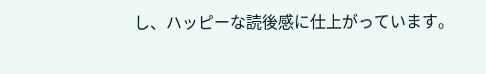し、ハッピーな読後感に仕上がっています。